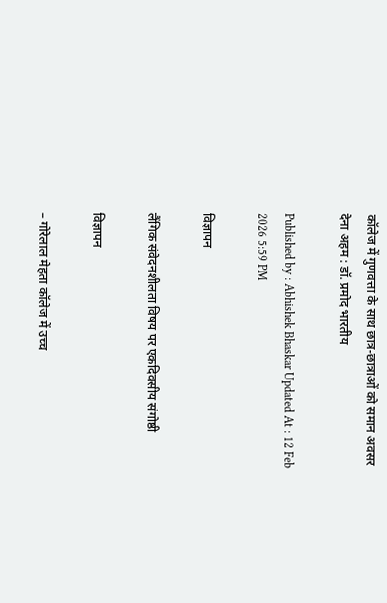कॉलेज में गुणवत्ता के साथ छात्र-छात्राओं को समान अवसर देना अहम : डॉ. प्रमोद भारतीय

Published by : Abhishek Bhaskar Updated At : 12 Feb 2026 5:59 PM

विज्ञापन

लैंगिक संवेदनशीलता विषय पर एकदिवसीय संगोष्ठी

विज्ञापन

– गोरेलाल मेहता कॉलेज में उच्च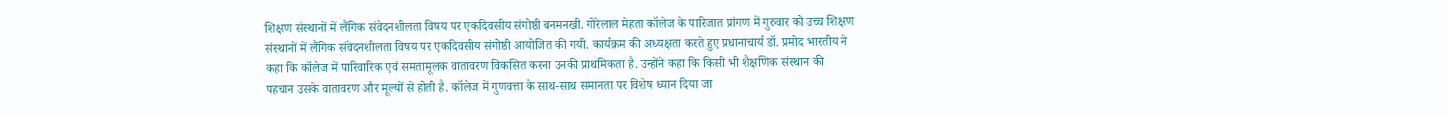शिक्षण संस्थानों में लैंगिक संवेदनशीलता विषय पर एकदिवसीय संगोष्ठी बनमनखी. गोरेलाल मेहता कॉलेज के पारिजात प्रांगण में गुरुवार को उच्च शिक्षण संस्थानों में लैंगिक संवेदनशीलता विषय पर एकदिवसीय संगोष्ठी आयोजित की गयी. कार्यक्रम की अध्यक्षता करते हुए प्रधानाचार्य डॉ. प्रमोद भारतीय ने कहा कि कॉलेज में पारिवारिक एवं समतामूलक वातावरण विकसित करना उनकी प्राथमिकता है. उन्होंने कहा कि किसी भी शैक्षणिक संस्थान की पहचान उसके वातावरण और मूल्यों से होती है. कॉलेज में गुणवत्ता के साथ-साथ समानता पर विशेष ध्यान दिया जा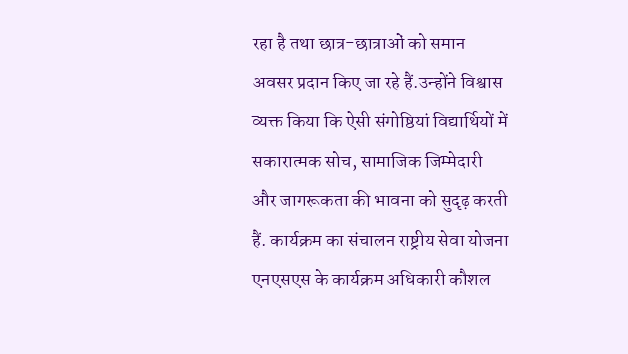रहा है तथा छात्र-छात्राओं को समान अवसर प्रदान किए जा रहे हैं.उन्होंने विश्वास व्यक्त किया कि ऐसी संगोष्ठियां विद्यार्थियों में सकारात्मक सोच, सामाजिक जिम्मेदारी और जागरूकता की भावना को सुदृढ़ करती हैं. कार्यक्रम का संचालन राष्ट्रीय सेवा योजना एनएसएस के कार्यक्रम अधिकारी कौशल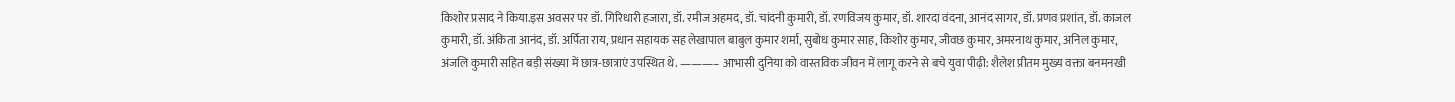किशोर प्रसाद ने किया.इस अवसर पर डॉ. गिरिधारी हजारा, डॉ. रमीज अहमद, डॉ. चांदनी कुमारी, डॉ. रणविजय कुमार, डॉ. शारदा वंदना, आनंद सागर, डॉ. प्रणव प्रशांत, डॉ. काजल कुमारी, डॉ. अंकिता आनंद, डॉ. अर्पिता राय, प्रधान सहायक सह लेखापाल बाबुल कुमार शर्मा, सुबोध कुमार साह, किशोर कुमार, जीवछ कुमार, अमरनाथ कुमार, अनिल कुमार, अंजलि कुमारी सहित बड़ी संख्या में छात्र-छात्राएं उपस्थित थे. ———– आभासी दुनिया को वास्तविक जीवन में लागू करने से बचे युवा पीढ़ी: शैलेश प्रीतम मुख्य वक्ता बनमनखी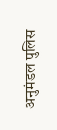अनुमंडल पुलिस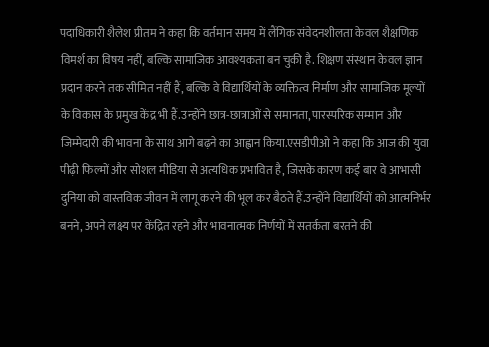पदाधिकारी शैलेश प्रीतम ने कहा कि वर्तमान समय में लैंगिक संवेदनशीलता केवल शैक्षणिक विमर्श का विषय नहीं, बल्कि सामाजिक आवश्यकता बन चुकी है. शिक्षण संस्थान केवल ज्ञान प्रदान करने तक सीमित नहीं हैं, बल्कि वे विद्यार्थियों के व्यक्तित्व निर्माण और सामाजिक मूल्यों के विकास के प्रमुख केंद्र भी हैं.उन्होंने छात्र-छात्राओं से समानता, पारस्परिक सम्मान और जिम्मेदारी की भावना के साथ आगे बढ़ने का आह्वान किया.एसडीपीओ ने कहा कि आज की युवा पीढ़ी फिल्मों और सोशल मीडिया से अत्यधिक प्रभावित है, जिसके कारण कई बार वे आभासी दुनिया को वास्तविक जीवन में लागू करने की भूल कर बैठते हैं.उन्होंने विद्यार्थियों को आत्मनिर्भर बनने, अपने लक्ष्य पर केंद्रित रहने और भावनात्मक निर्णयों में सतर्कता बरतने की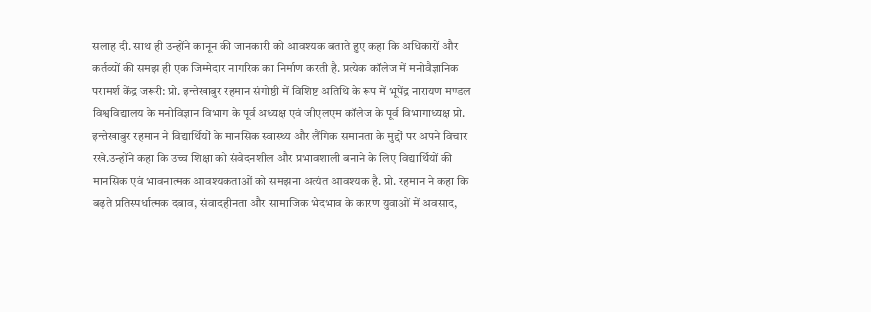सलाह दी. साथ ही उन्होंने कानून की जानकारी को आवश्यक बताते हुए कहा कि अधिकारों और कर्तव्यों की समझ ही एक जिम्मेदार नागरिक का निर्माण करती है. प्रत्येक कॉलेज में मनोवैज्ञानिक परामर्श केंद्र जरूरी: प्रो. इन्तेखाबुर रहमान संगोष्ठी में विशिष्ट अतिथि के रूप में भूपेंद्र नारायण मण्डल विश्वविद्यालय के मनोविज्ञान विभाग के पूर्व अध्यक्ष एवं जीएलएम कॉलेज के पूर्व विभागाध्यक्ष प्रो. इन्तेखाबुर रहमान ने विद्यार्थियों के मानसिक स्वास्थ्य और लैंगिक समानता के मुद्दों पर अपने विचार रखे.उन्होंने कहा कि उच्च शिक्षा को संवेदनशील और प्रभावशाली बनाने के लिए विद्यार्थियों की मानसिक एवं भावनात्मक आवश्यकताओं को समझना अत्यंत आवश्यक है. प्रो. रहमान ने कहा कि बढ़ते प्रतिस्पर्धात्मक दबाव, संवादहीनता और सामाजिक भेदभाव के कारण युवाओं में अवसाद,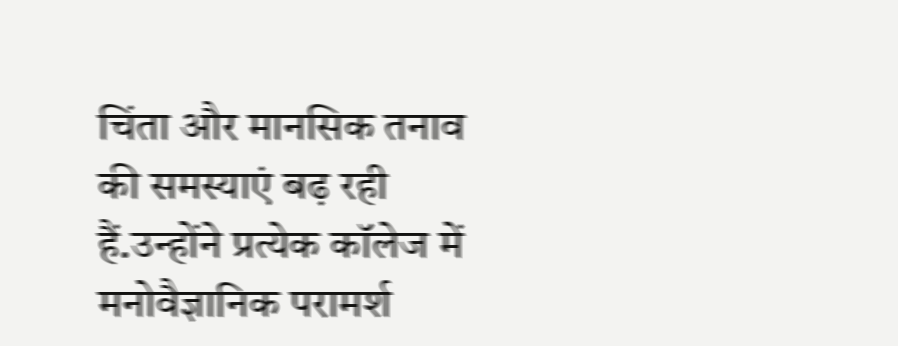चिंता और मानसिक तनाव की समस्याएं बढ़ रही हैं.उन्होंने प्रत्येक कॉलेज में मनोवैज्ञानिक परामर्श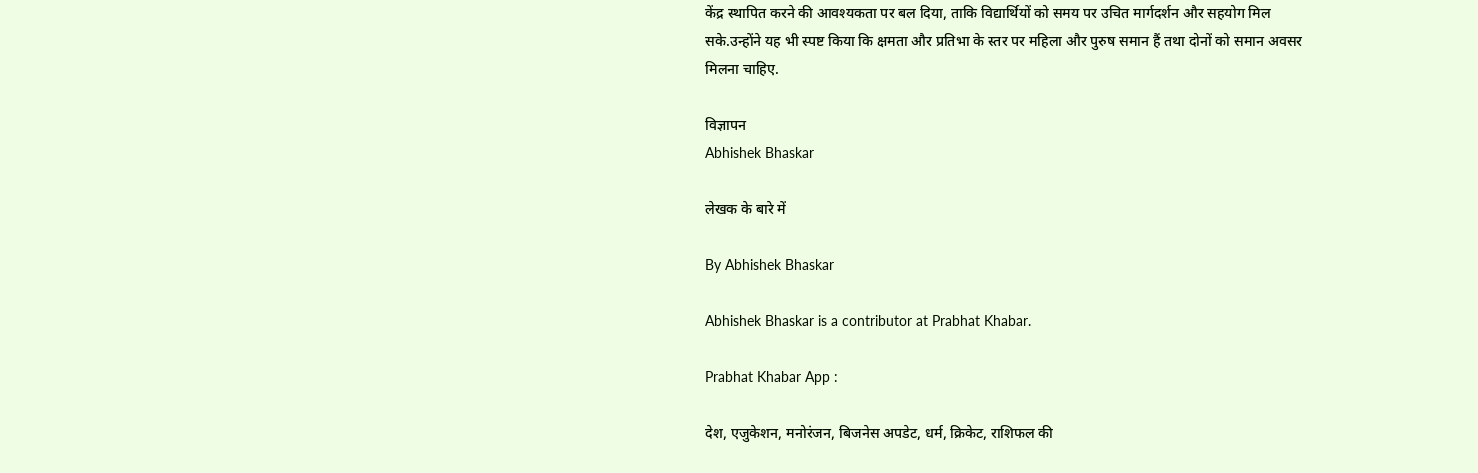केंद्र स्थापित करने की आवश्यकता पर बल दिया, ताकि विद्यार्थियों को समय पर उचित मार्गदर्शन और सहयोग मिल सके.उन्होंने यह भी स्पष्ट किया कि क्षमता और प्रतिभा के स्तर पर महिला और पुरुष समान हैं तथा दोनों को समान अवसर मिलना चाहिए.

विज्ञापन
Abhishek Bhaskar

लेखक के बारे में

By Abhishek Bhaskar

Abhishek Bhaskar is a contributor at Prabhat Khabar.

Prabhat Khabar App :

देश, एजुकेशन, मनोरंजन, बिजनेस अपडेट, धर्म, क्रिकेट, राशिफल की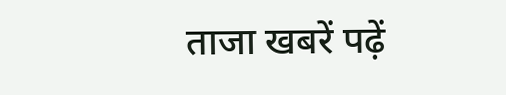ताजा खबरें पढ़ें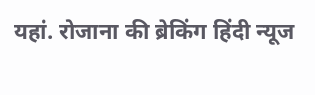यहां. रोजाना की ब्रेकिंग हिंदी न्यूज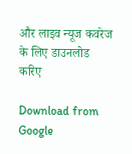और लाइव न्यूज कवरेज के लिए डाउनलोड करिए

Download from Google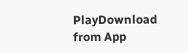PlayDownload from App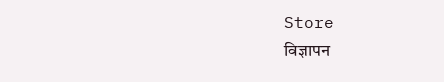Store
विज्ञापन